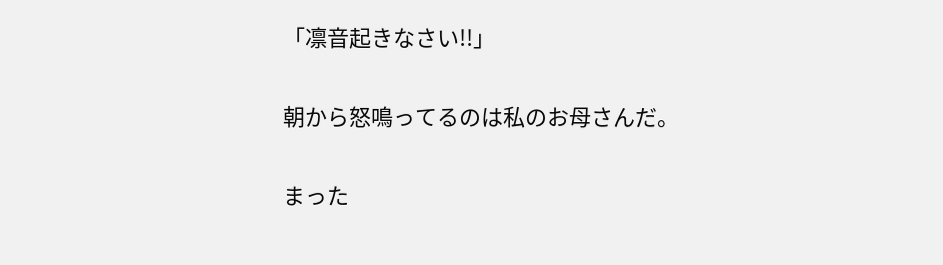「凛音起きなさい!!」

朝から怒鳴ってるのは私のお母さんだ。

まった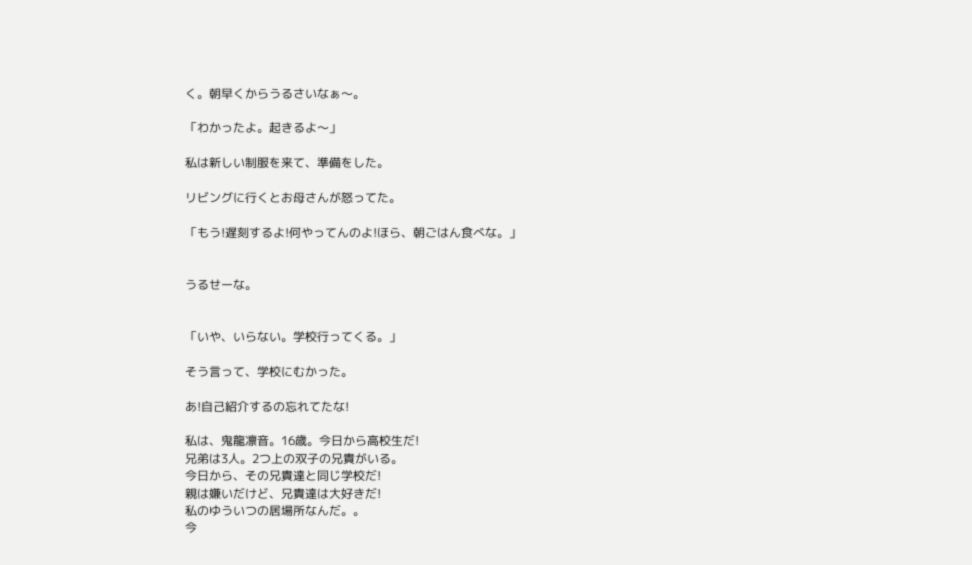く。朝早くからうるさいなぁ〜。

「わかったよ。起きるよ〜」

私は新しい制服を来て、準備をした。

リビングに行くとお母さんが怒ってた。

「もう!遅刻するよ!何やってんのよ!ほら、朝ごはん食べな。」


うるせーな。


「いや、いらない。学校行ってくる。」

そう言って、学校にむかった。

あ!自己紹介するの忘れてたな!

私は、鬼龍凛音。16歳。今日から高校生だ!
兄弟は3人。2つ上の双子の兄貴がいる。
今日から、その兄貴達と同じ学校だ!
親は嫌いだけど、兄貴達は大好きだ!
私のゆういつの居場所なんだ。。
今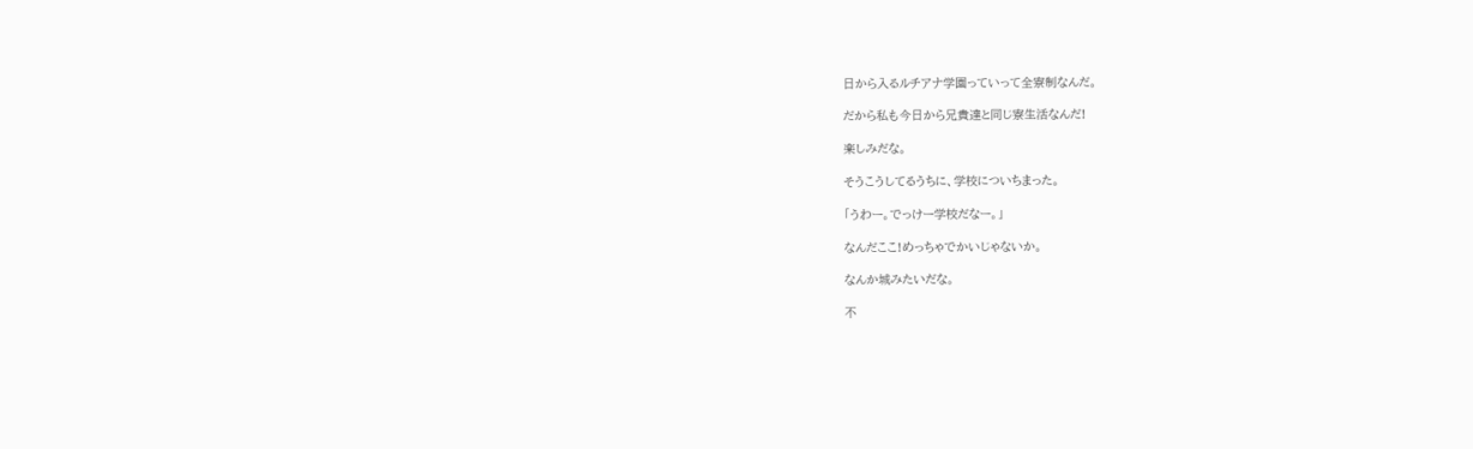日から入るルチアナ学園っていって全寮制なんだ。

だから私も今日から兄貴達と同じ寮生活なんだ!

楽しみだな。

そうこうしてるうちに、学校についちまった。

「うわー。でっけー学校だなー。」

なんだここ!めっちゃでかいじゃないか。

なんか城みたいだな。

不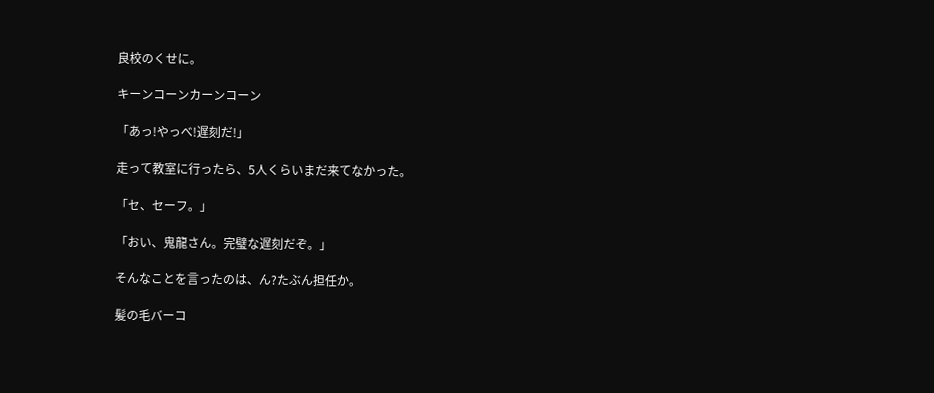良校のくせに。

キーンコーンカーンコーン

「あっ!やっべ!遅刻だ!」

走って教室に行ったら、5人くらいまだ来てなかった。

「セ、セーフ。」

「おい、鬼龍さん。完璧な遅刻だぞ。」

そんなことを言ったのは、ん?たぶん担任か。

髪の毛バーコ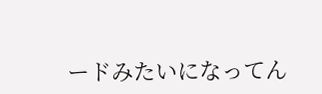ードみたいになってん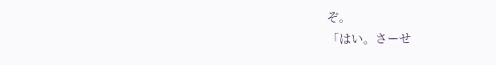ぞ。
「はい。さーせ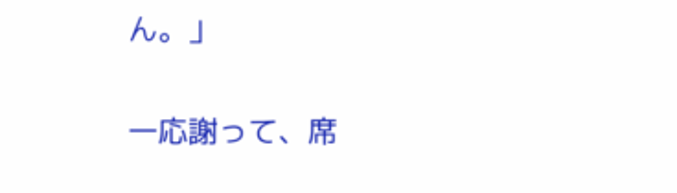ん。」

一応謝って、席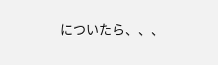についたら、、、